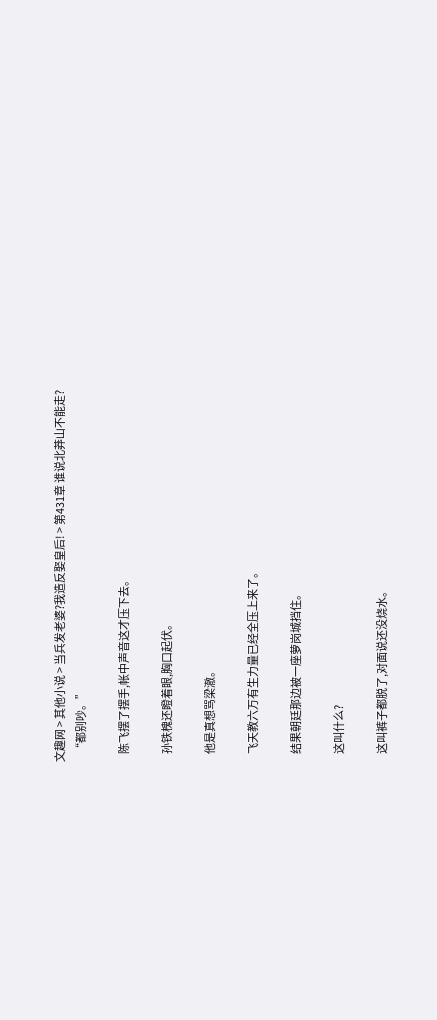文趣网 > 其他小说 > 当兵发老婆?我造反娶皇后! > 第431章 谁说北莽山不能走?
    “都别吵。”

    陈飞摆了摆手,帐中声音这才压下去。

    孙铁槐还瞪着眼,胸口起伏。

    他是真想骂梁澈。

    飞天教六万有生力量已经全压上来了。

    结果朝廷那边被一座萝岗城挡住。

    这叫什么?

    这叫裤子都脱了,对面说还没烧水。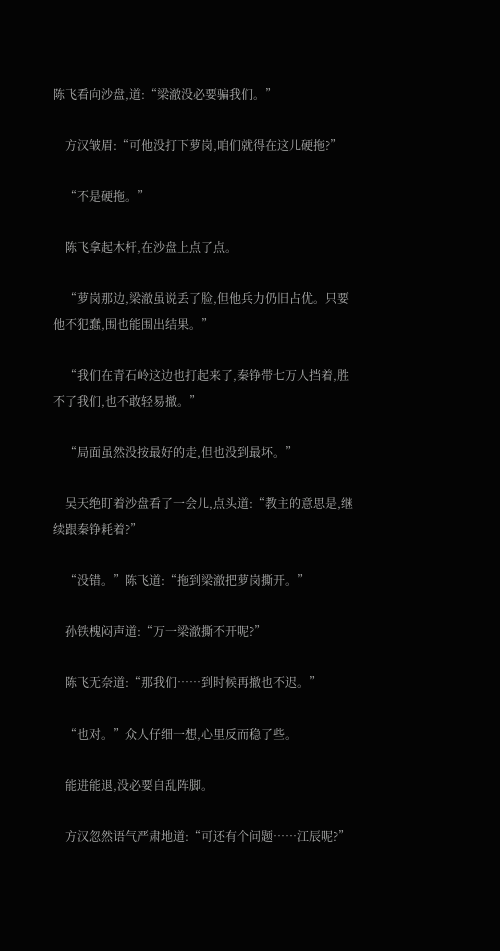陈飞看向沙盘,道:“梁澈没必要骗我们。”

    方汉皱眉:“可他没打下萝岗,咱们就得在这儿硬拖?”

    “不是硬拖。”

    陈飞拿起木杆,在沙盘上点了点。

    “萝岗那边,梁澈虽说丢了脸,但他兵力仍旧占优。只要他不犯蠢,围也能围出结果。”

    “我们在青石岭这边也打起来了,秦铮带七万人挡着,胜不了我们,也不敢轻易撤。”

    “局面虽然没按最好的走,但也没到最坏。”

    吴天绝盯着沙盘看了一会儿,点头道:“教主的意思是,继续跟秦铮耗着?”

    “没错。”陈飞道:“拖到梁澈把萝岗撕开。”

    孙铁槐闷声道:“万一梁澈撕不开呢?”

    陈飞无奈道:“那我们……到时候再撤也不迟。”

    “也对。”众人仔细一想,心里反而稳了些。

    能进能退,没必要自乱阵脚。

    方汉忽然语气严肃地道:“可还有个问题……江辰呢?”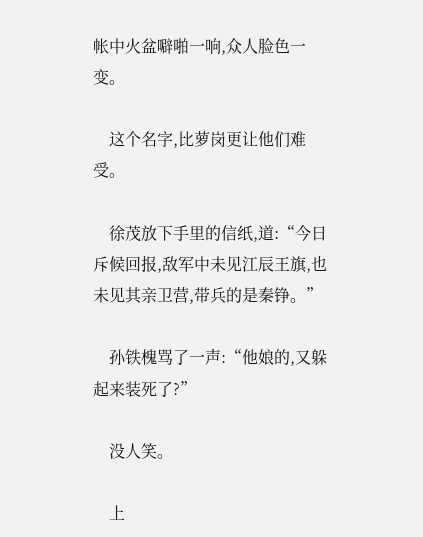帐中火盆噼啪一响,众人脸色一变。

    这个名字,比萝岗更让他们难受。

    徐茂放下手里的信纸,道:“今日斥候回报,敌军中未见江辰王旗,也未见其亲卫营,带兵的是秦铮。”

    孙铁槐骂了一声:“他娘的,又躲起来装死了?”

    没人笑。

    上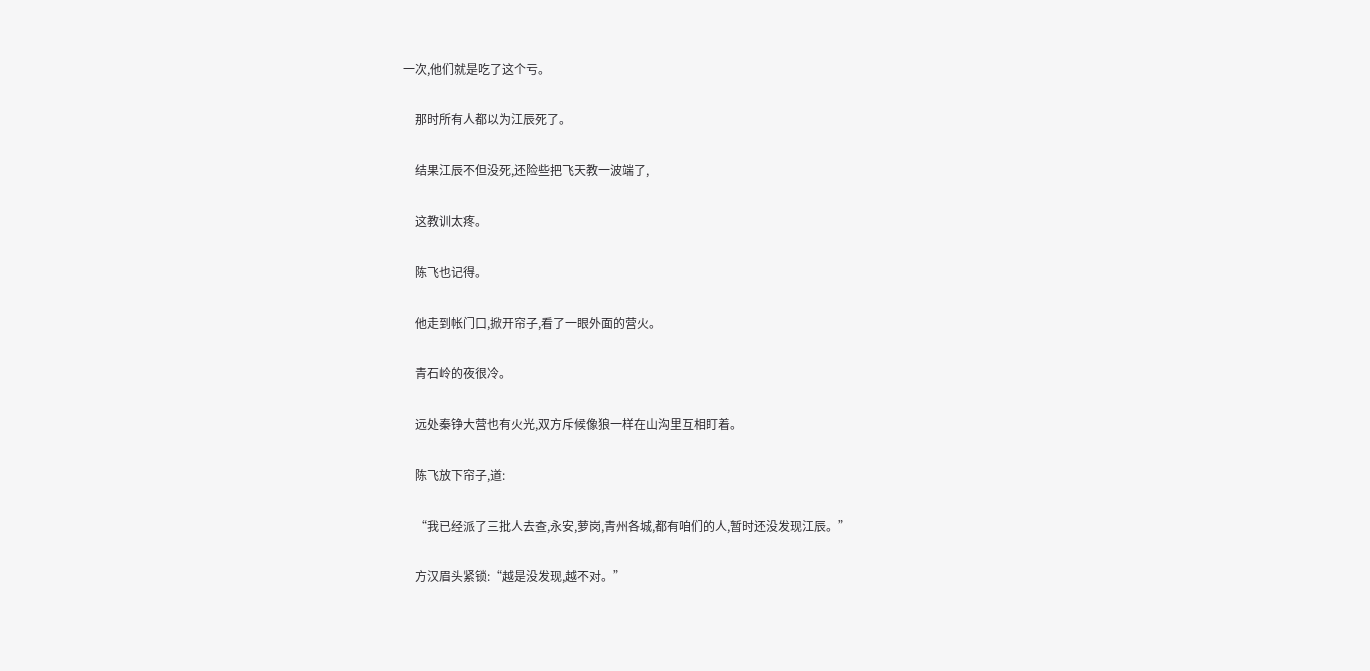一次,他们就是吃了这个亏。

    那时所有人都以为江辰死了。

    结果江辰不但没死,还险些把飞天教一波端了,

    这教训太疼。

    陈飞也记得。

    他走到帐门口,掀开帘子,看了一眼外面的营火。

    青石岭的夜很冷。

    远处秦铮大营也有火光,双方斥候像狼一样在山沟里互相盯着。

    陈飞放下帘子,道:

    “我已经派了三批人去查,永安,萝岗,青州各城,都有咱们的人,暂时还没发现江辰。”

    方汉眉头紧锁:“越是没发现,越不对。”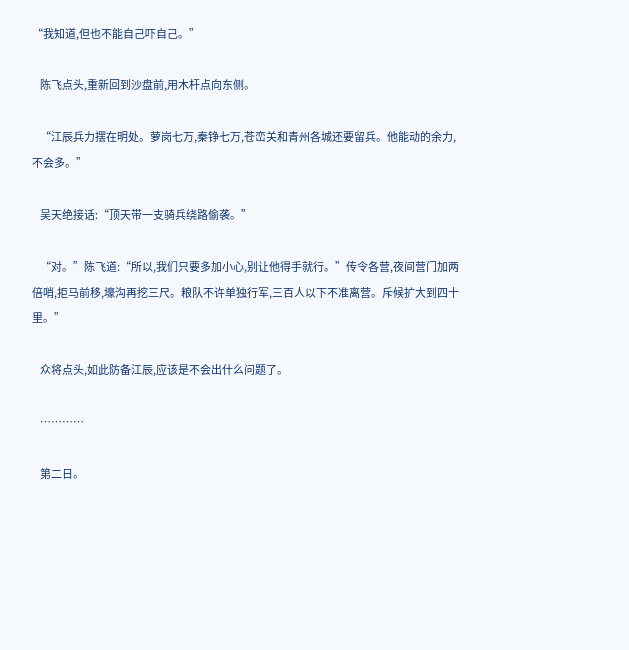“我知道,但也不能自己吓自己。”

    陈飞点头,重新回到沙盘前,用木杆点向东侧。

    “江辰兵力摆在明处。萝岗七万,秦铮七万,苍峦关和青州各城还要留兵。他能动的余力,不会多。”

    吴天绝接话:“顶天带一支骑兵绕路偷袭。”

    “对。”陈飞道:“所以,我们只要多加小心,别让他得手就行。”传令各营,夜间营门加两倍哨,拒马前移,壕沟再挖三尺。粮队不许单独行军,三百人以下不准离营。斥候扩大到四十里。”

    众将点头,如此防备江辰,应该是不会出什么问题了。

    …………

    第二日。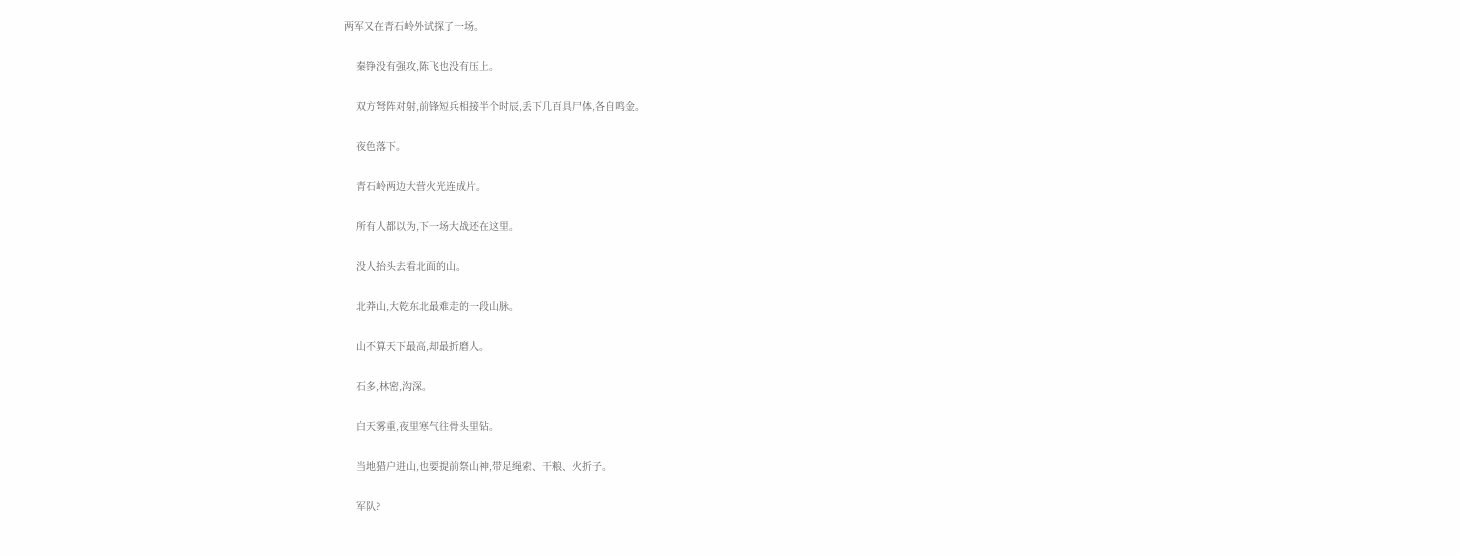两军又在青石岭外试探了一场。

    秦铮没有强攻,陈飞也没有压上。

    双方弩阵对射,前锋短兵相接半个时辰,丢下几百具尸体,各自鸣金。

    夜色落下。

    青石岭两边大营火光连成片。

    所有人都以为,下一场大战还在这里。

    没人抬头去看北面的山。

    北莽山,大乾东北最难走的一段山脉。

    山不算天下最高,却最折磨人。

    石多,林密,沟深。

    白天雾重,夜里寒气往骨头里钻。

    当地猎户进山,也要提前祭山神,带足绳索、干粮、火折子。

    军队?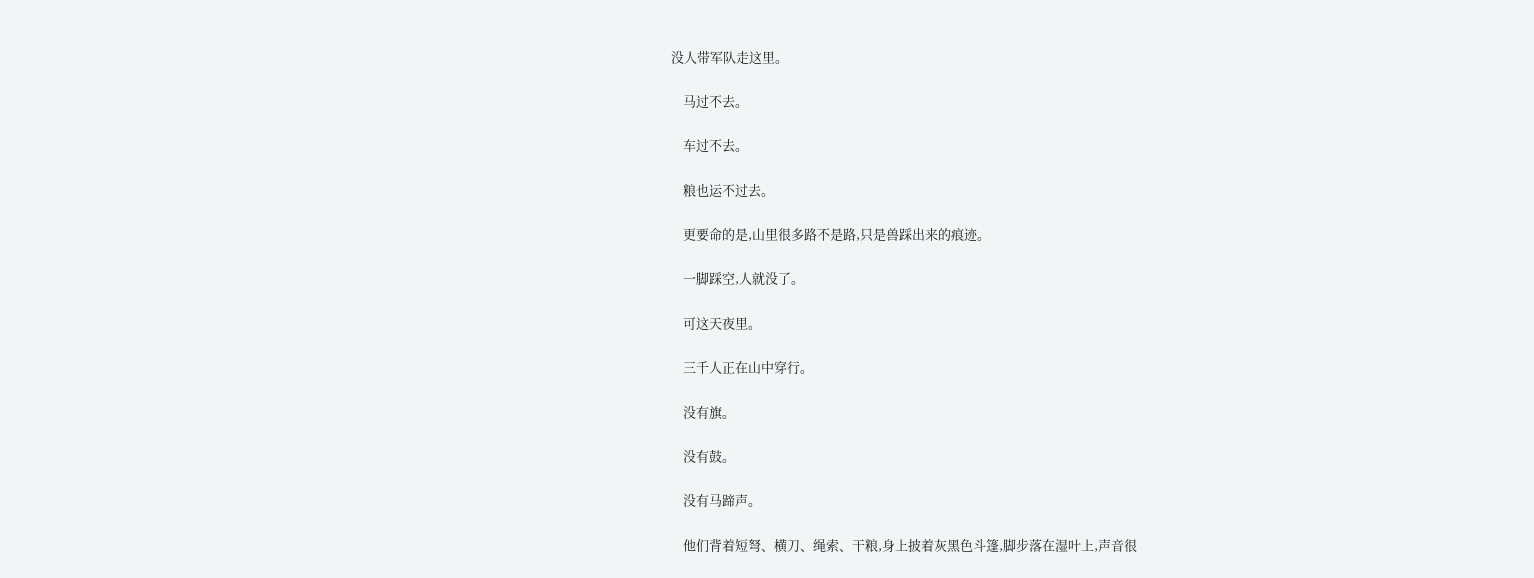没人带军队走这里。

    马过不去。

    车过不去。

    粮也运不过去。

    更要命的是,山里很多路不是路,只是兽踩出来的痕迹。

    一脚踩空,人就没了。

    可这天夜里。

    三千人正在山中穿行。

    没有旗。

    没有鼓。

    没有马蹄声。

    他们背着短弩、横刀、绳索、干粮,身上披着灰黑色斗篷,脚步落在湿叶上,声音很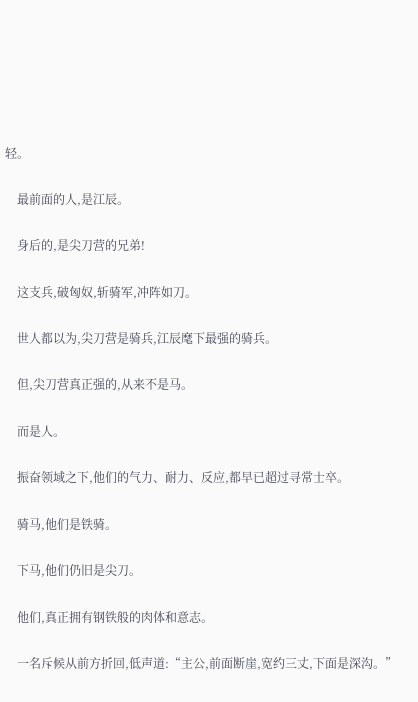轻。

    最前面的人,是江辰。

    身后的,是尖刀营的兄弟!

    这支兵,破匈奴,斩骑军,冲阵如刀。

    世人都以为,尖刀营是骑兵,江辰麾下最强的骑兵。

    但,尖刀营真正强的,从来不是马。

    而是人。

    振奋领域之下,他们的气力、耐力、反应,都早已超过寻常士卒。

    骑马,他们是铁骑。

    下马,他们仍旧是尖刀。

    他们,真正拥有钢铁般的肉体和意志。

    一名斥候从前方折回,低声道:“主公,前面断崖,宽约三丈,下面是深沟。”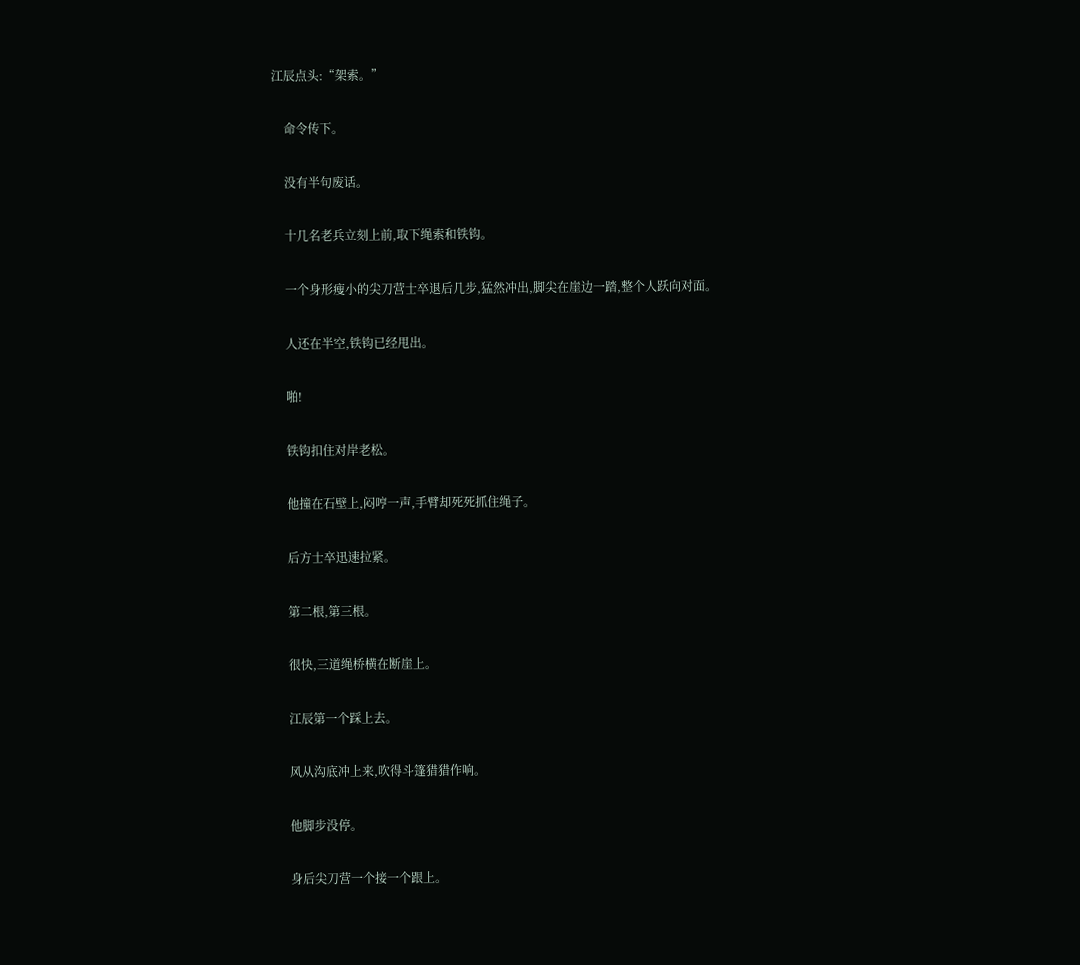江辰点头:“架索。”

    命令传下。

    没有半句废话。

    十几名老兵立刻上前,取下绳索和铁钩。

    一个身形瘦小的尖刀营士卒退后几步,猛然冲出,脚尖在崖边一踏,整个人跃向对面。

    人还在半空,铁钩已经甩出。

    啪!

    铁钩扣住对岸老松。

    他撞在石壁上,闷哼一声,手臂却死死抓住绳子。

    后方士卒迅速拉紧。

    第二根,第三根。

    很快,三道绳桥横在断崖上。

    江辰第一个踩上去。

    风从沟底冲上来,吹得斗篷猎猎作响。

    他脚步没停。

    身后尖刀营一个接一个跟上。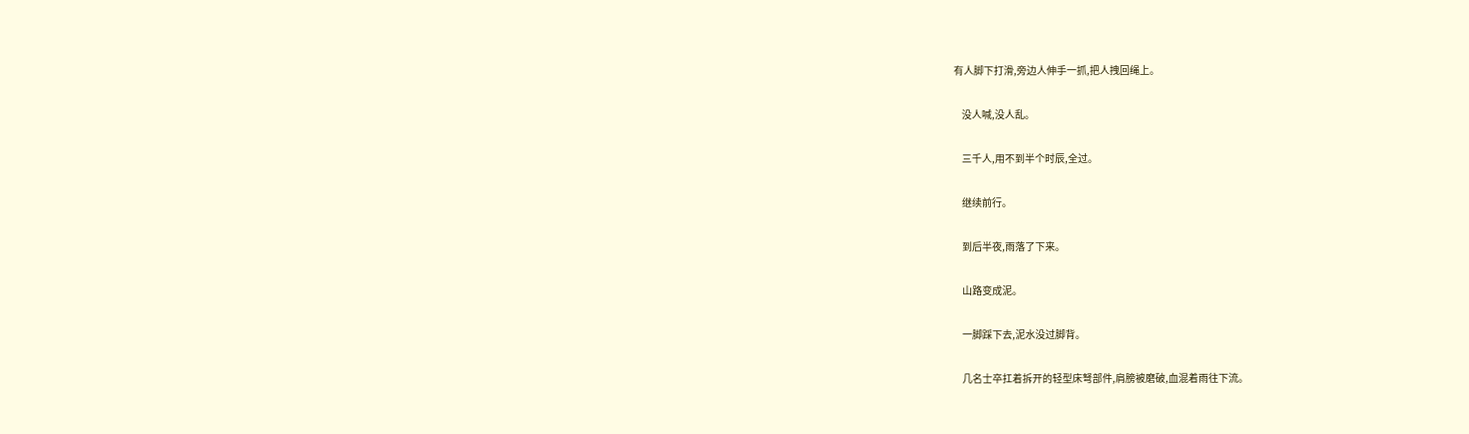有人脚下打滑,旁边人伸手一抓,把人拽回绳上。

    没人喊,没人乱。

    三千人,用不到半个时辰,全过。

    继续前行。

    到后半夜,雨落了下来。

    山路变成泥。

    一脚踩下去,泥水没过脚背。

    几名士卒扛着拆开的轻型床弩部件,肩膀被磨破,血混着雨往下流。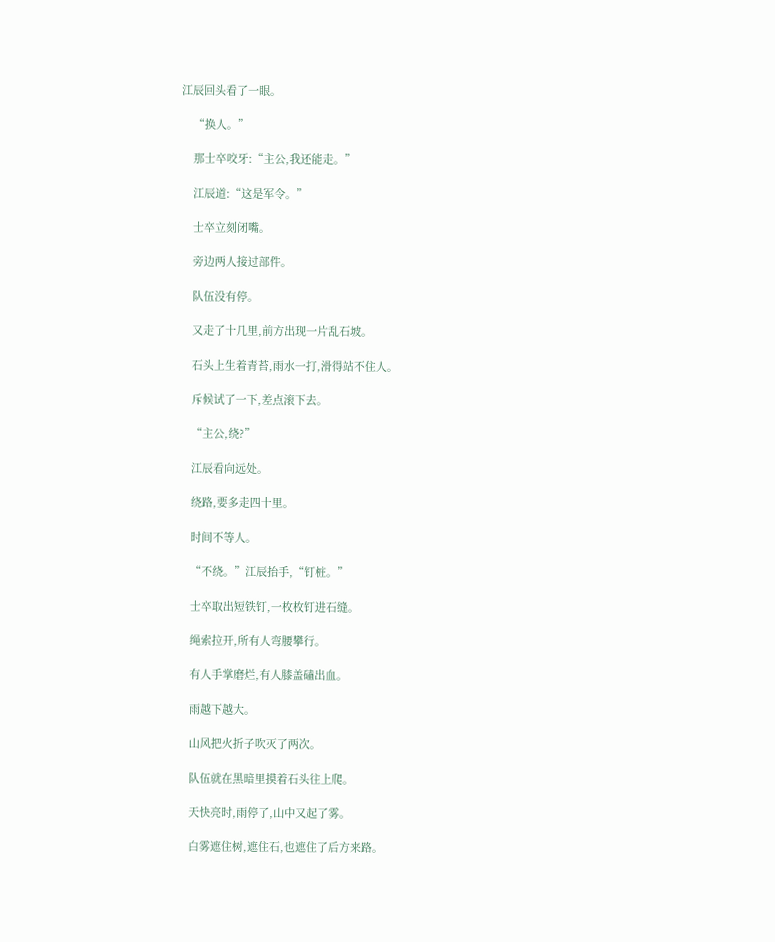江辰回头看了一眼。

    “换人。”

    那士卒咬牙:“主公,我还能走。”

    江辰道:“这是军令。”

    士卒立刻闭嘴。

    旁边两人接过部件。

    队伍没有停。

    又走了十几里,前方出现一片乱石坡。

    石头上生着青苔,雨水一打,滑得站不住人。

    斥候试了一下,差点滚下去。

    “主公,绕?”

    江辰看向远处。

    绕路,要多走四十里。

    时间不等人。

    “不绕。”江辰抬手,“钉桩。”

    士卒取出短铁钉,一枚枚钉进石缝。

    绳索拉开,所有人弯腰攀行。

    有人手掌磨烂,有人膝盖磕出血。

    雨越下越大。

    山风把火折子吹灭了两次。

    队伍就在黑暗里摸着石头往上爬。

    天快亮时,雨停了,山中又起了雾。

    白雾遮住树,遮住石,也遮住了后方来路。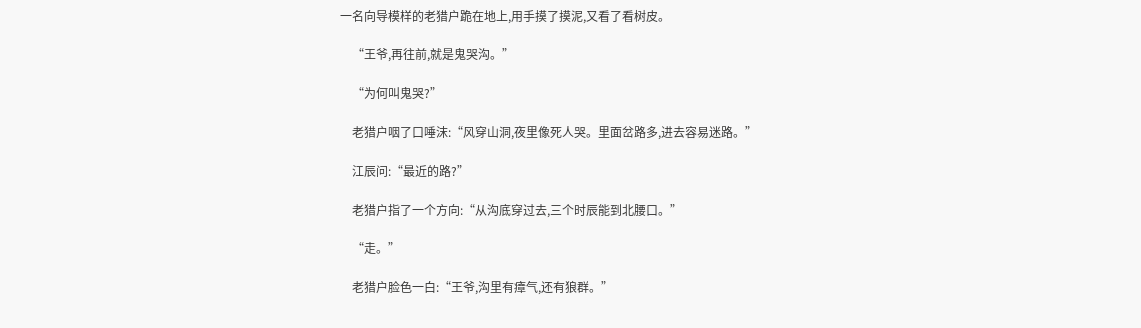一名向导模样的老猎户跪在地上,用手摸了摸泥,又看了看树皮。

    “王爷,再往前,就是鬼哭沟。”

    “为何叫鬼哭?”

    老猎户咽了口唾沫:“风穿山洞,夜里像死人哭。里面岔路多,进去容易迷路。”

    江辰问:“最近的路?”

    老猎户指了一个方向:“从沟底穿过去,三个时辰能到北腰口。”

    “走。”

    老猎户脸色一白:“王爷,沟里有瘴气,还有狼群。”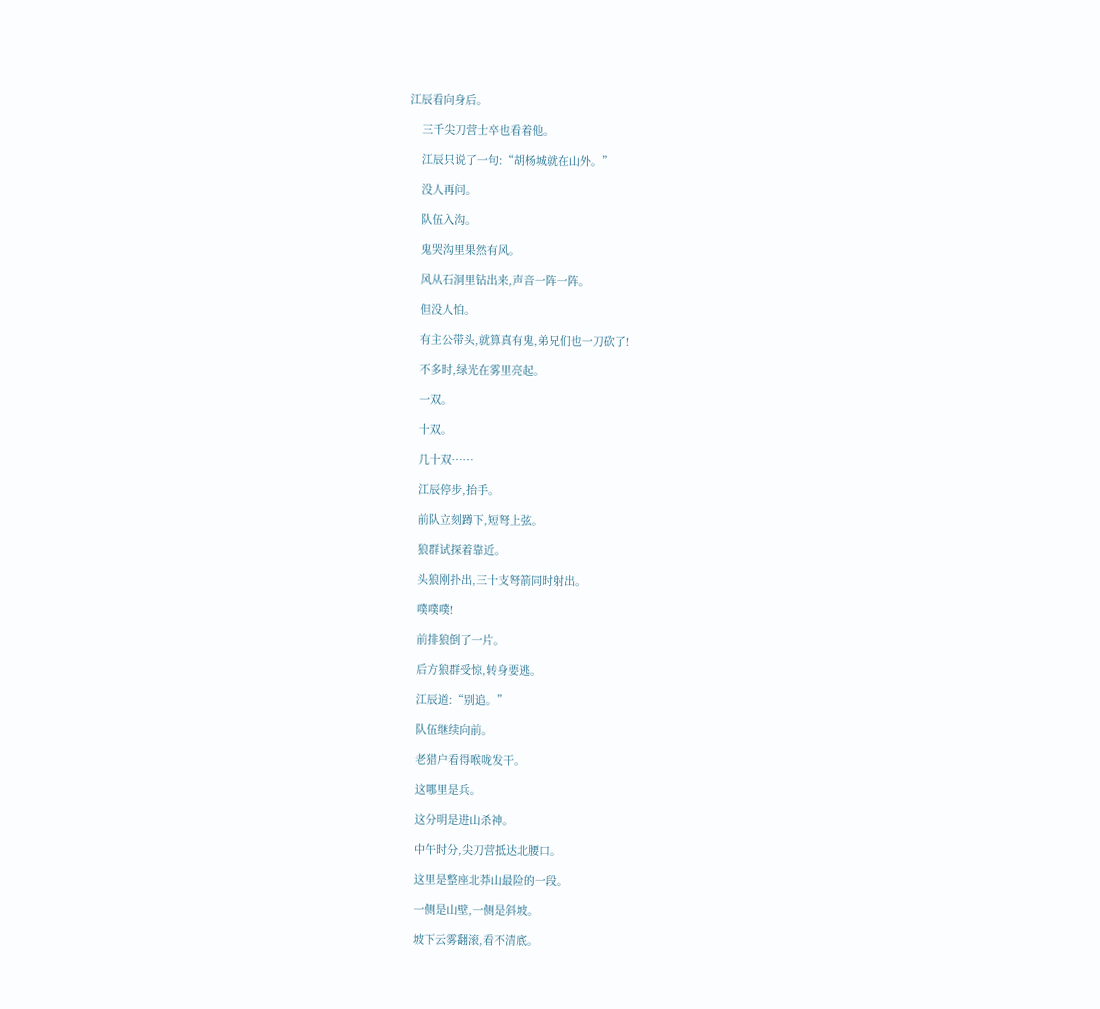江辰看向身后。

    三千尖刀营士卒也看着他。

    江辰只说了一句:“胡杨城就在山外。”

    没人再问。

    队伍入沟。

    鬼哭沟里果然有风。

    风从石洞里钻出来,声音一阵一阵。

    但没人怕。

    有主公带头,就算真有鬼,弟兄们也一刀砍了!

    不多时,绿光在雾里亮起。

    一双。

    十双。

    几十双……

    江辰停步,抬手。

    前队立刻蹲下,短弩上弦。

    狼群试探着靠近。

    头狼刚扑出,三十支弩箭同时射出。

    噗噗噗!

    前排狼倒了一片。

    后方狼群受惊,转身要逃。

    江辰道:“别追。”

    队伍继续向前。

    老猎户看得喉咙发干。

    这哪里是兵。

    这分明是进山杀神。

    中午时分,尖刀营抵达北腰口。

    这里是整座北莽山最险的一段。

    一侧是山壁,一侧是斜坡。

    坡下云雾翻滚,看不清底。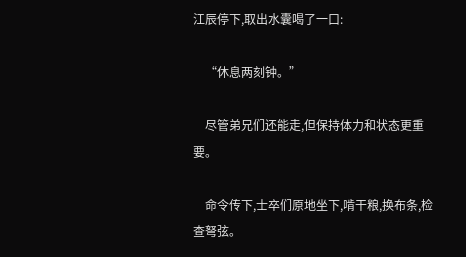江辰停下,取出水囊喝了一口:

    “休息两刻钟。”

    尽管弟兄们还能走,但保持体力和状态更重要。

    命令传下,士卒们原地坐下,啃干粮,换布条,检查弩弦。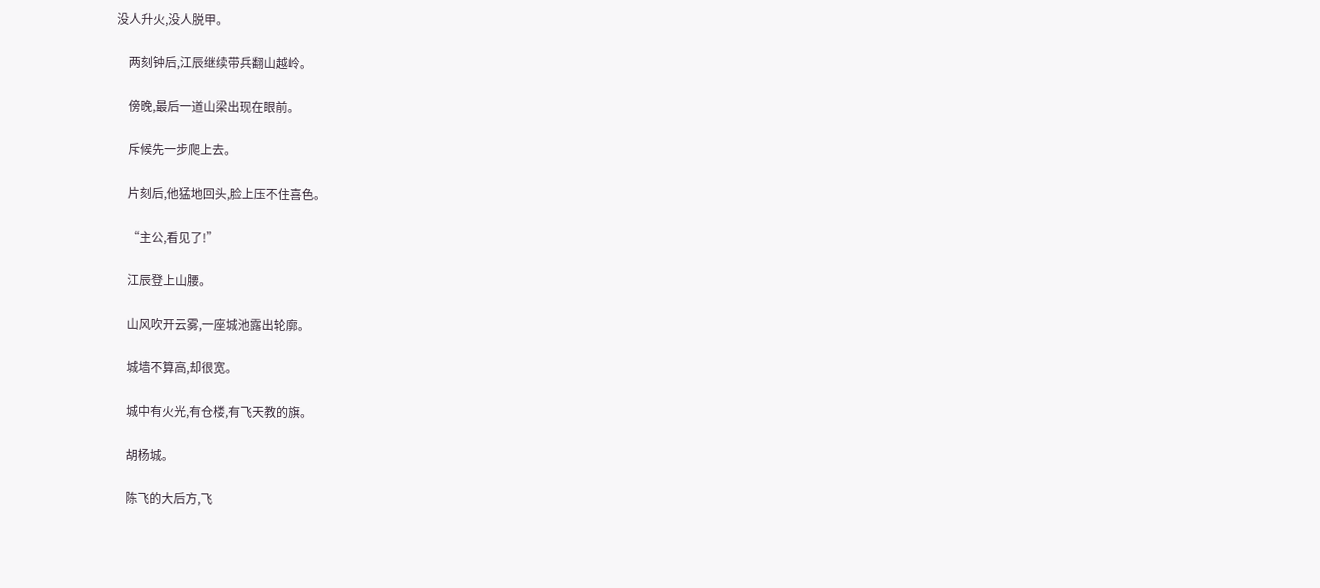没人升火,没人脱甲。

    两刻钟后,江辰继续带兵翻山越岭。

    傍晚,最后一道山梁出现在眼前。

    斥候先一步爬上去。

    片刻后,他猛地回头,脸上压不住喜色。

    “主公,看见了!”

    江辰登上山腰。

    山风吹开云雾,一座城池露出轮廓。

    城墙不算高,却很宽。

    城中有火光,有仓楼,有飞天教的旗。

    胡杨城。

    陈飞的大后方,飞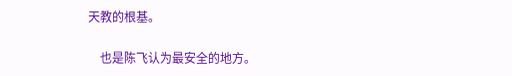天教的根基。

    也是陈飞认为最安全的地方。